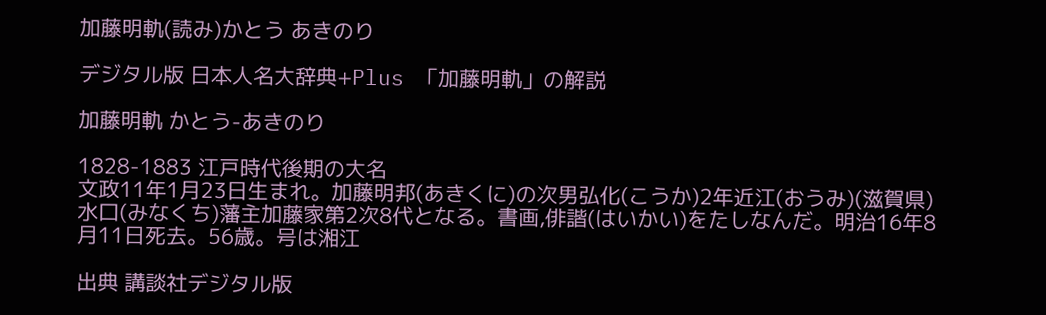加藤明軌(読み)かとう あきのり

デジタル版 日本人名大辞典+Plus 「加藤明軌」の解説

加藤明軌 かとう-あきのり

1828-1883 江戸時代後期の大名
文政11年1月23日生まれ。加藤明邦(あきくに)の次男弘化(こうか)2年近江(おうみ)(滋賀県)水口(みなくち)藩主加藤家第2次8代となる。書画,俳諧(はいかい)をたしなんだ。明治16年8月11日死去。56歳。号は湘江

出典 講談社デジタル版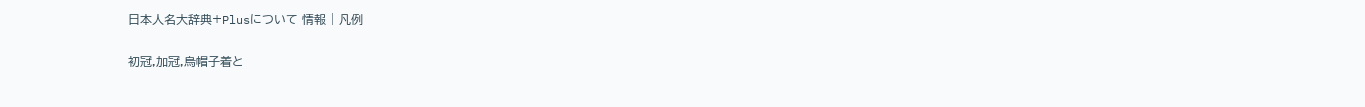日本人名大辞典+Plusについて 情報 | 凡例

初冠,加冠,烏帽子着と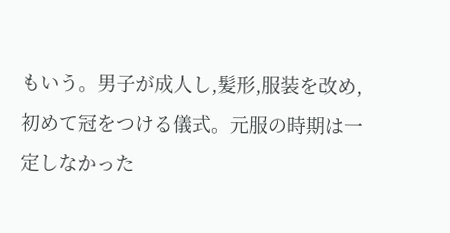もいう。男子が成人し,髪形,服装を改め,初めて冠をつける儀式。元服の時期は一定しなかった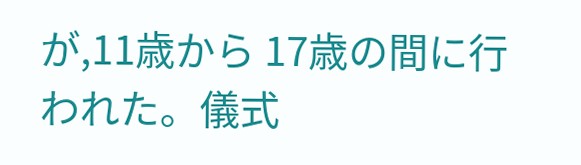が,11歳から 17歳の間に行われた。儀式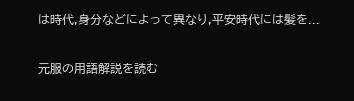は時代,身分などによって異なり,平安時代には髪を...

元服の用語解説を読む